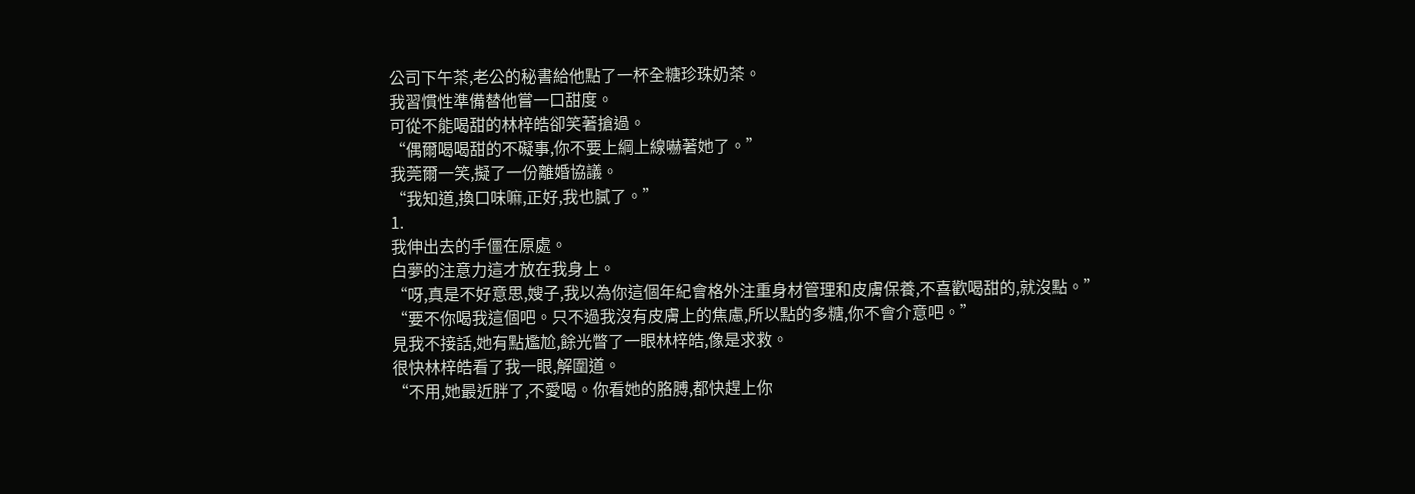公司下午茶,老公的秘書給他點了一杯全糖珍珠奶茶。
我習慣性準備替他嘗一口甜度。
可從不能喝甜的林梓皓卻笑著搶過。
“偶爾喝喝甜的不礙事,你不要上綱上線嚇著她了。”
我莞爾一笑,擬了一份離婚協議。
“我知道,換口味嘛,正好,我也膩了。”
1.
我伸出去的手僵在原處。
白夢的注意力這才放在我身上。
“呀,真是不好意思,嫂子,我以為你這個年紀會格外注重身材管理和皮膚保養,不喜歡喝甜的,就沒點。”
“要不你喝我這個吧。只不過我沒有皮膚上的焦慮,所以點的多糖,你不會介意吧。”
見我不接話,她有點尷尬,餘光瞥了一眼林梓皓,像是求救。
很快林梓皓看了我一眼,解圍道。
“不用,她最近胖了,不愛喝。你看她的胳膊,都快趕上你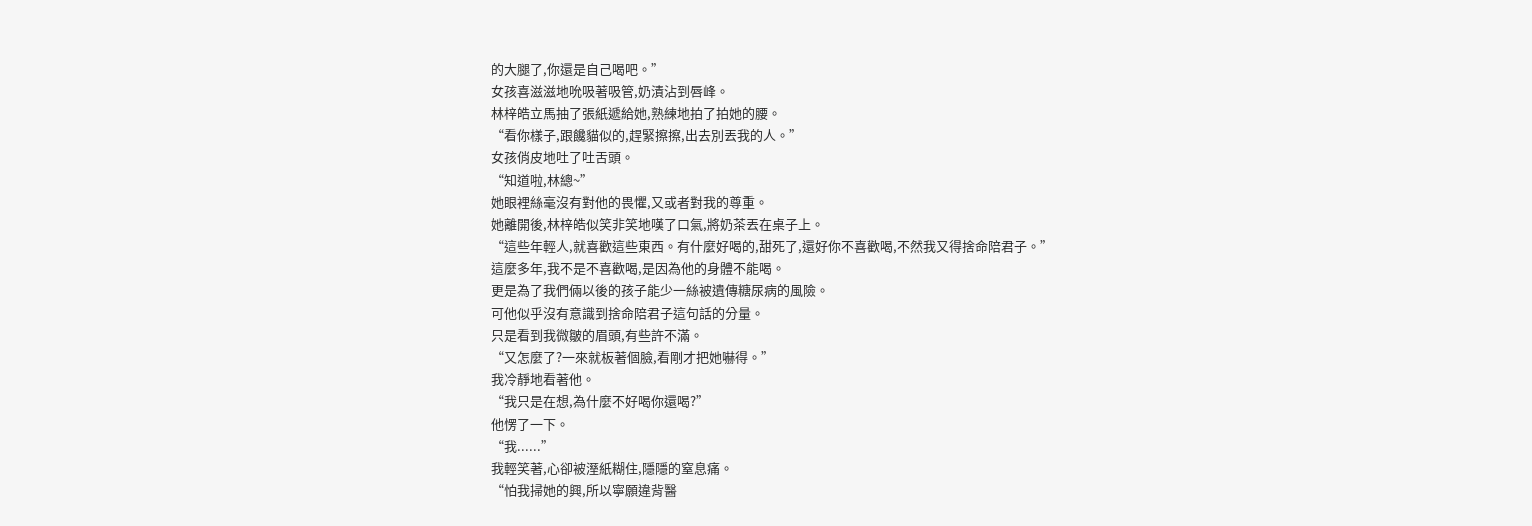的大腿了,你還是自己喝吧。”
女孩喜滋滋地吮吸著吸管,奶漬沾到唇峰。
林梓皓立馬抽了張紙遞給她,熟練地拍了拍她的腰。
“看你樣子,跟饞貓似的,趕緊擦擦,出去別丟我的人。”
女孩俏皮地吐了吐舌頭。
“知道啦,林總~”
她眼裡絲毫沒有對他的畏懼,又或者對我的尊重。
她離開後,林梓皓似笑非笑地嘆了口氣,將奶茶丟在桌子上。
“這些年輕人,就喜歡這些東西。有什麼好喝的,甜死了,還好你不喜歡喝,不然我又得捨命陪君子。”
這麼多年,我不是不喜歡喝,是因為他的身體不能喝。
更是為了我們倆以後的孩子能少一絲被遺傳糖尿病的風險。
可他似乎沒有意識到捨命陪君子這句話的分量。
只是看到我微皺的眉頭,有些許不滿。
“又怎麼了?一來就板著個臉,看剛才把她嚇得。”
我冷靜地看著他。
“我只是在想,為什麼不好喝你還喝?”
他愣了一下。
“我......”
我輕笑著,心卻被溼紙糊住,隱隱的窒息痛。
“怕我掃她的興,所以寧願違背醫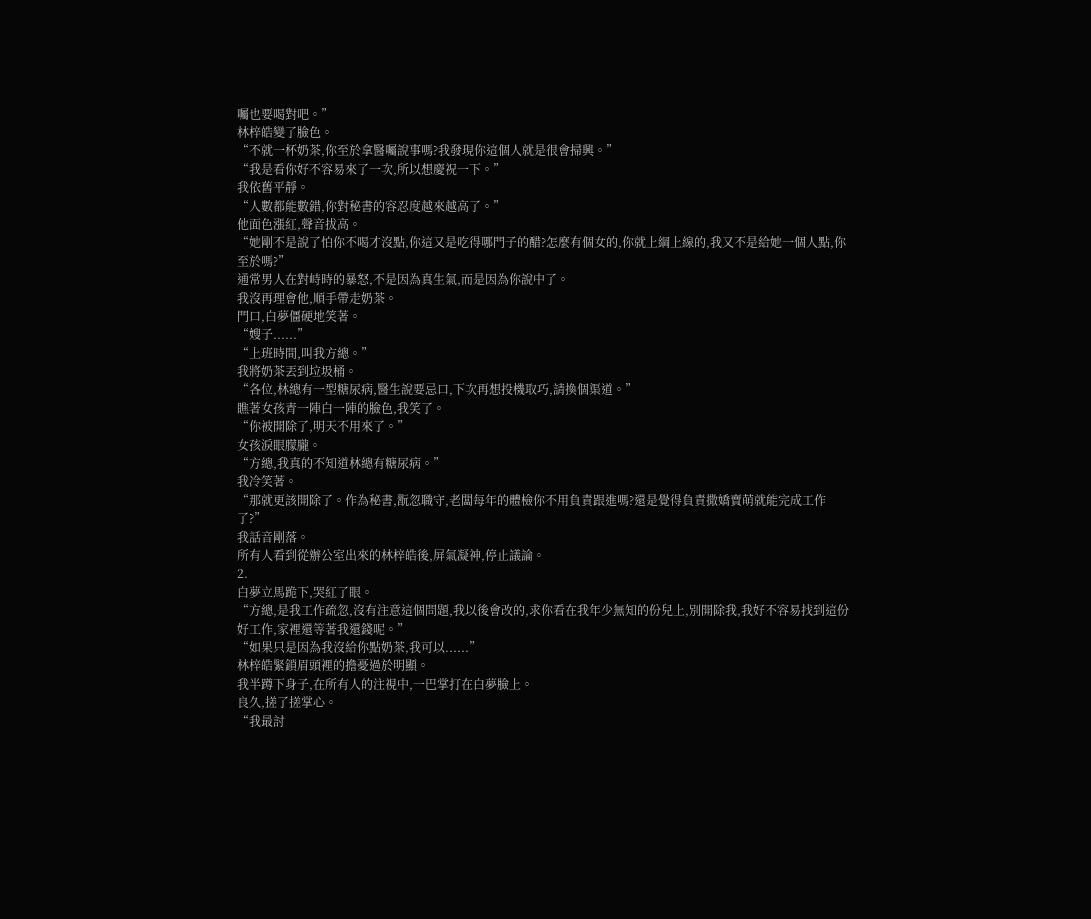囑也要喝對吧。”
林梓皓變了臉色。
“不就一杯奶茶,你至於拿醫囑說事嗎?我發現你這個人就是很會掃興。”
“我是看你好不容易來了一次,所以想慶祝一下。”
我依舊平靜。
“人數都能數錯,你對秘書的容忍度越來越高了。”
他面色漲紅,聲音拔高。
“她剛不是說了怕你不喝才沒點,你這又是吃得哪門子的醋?怎麼有個女的,你就上綱上線的,我又不是給她一個人點,你至於嗎?”
通常男人在對峙時的暴怒,不是因為真生氣,而是因為你說中了。
我沒再理會他,順手帶走奶茶。
門口,白夢僵硬地笑著。
“嫂子......”
“上班時間,叫我方總。”
我將奶茶丟到垃圾桶。
“各位,林總有一型糖尿病,醫生說要忌口,下次再想投機取巧,請換個渠道。”
瞧著女孩青一陣白一陣的臉色,我笑了。
“你被開除了,明天不用來了。”
女孩淚眼朦朧。
“方總,我真的不知道林總有糖尿病。”
我冷笑著。
“那就更該開除了。作為秘書,翫忽職守,老闆每年的體檢你不用負責跟進嗎?還是覺得負責撒嬌賣萌就能完成工作了?”
我話音剛落。
所有人看到從辦公室出來的林梓皓後,屏氣凝神,停止議論。
2.
白夢立馬跪下,哭紅了眼。
“方總,是我工作疏忽,沒有注意這個問題,我以後會改的,求你看在我年少無知的份兒上,別開除我,我好不容易找到這份好工作,家裡還等著我還錢呢。”
“如果只是因為我沒給你點奶茶,我可以......”
林梓皓緊鎖眉頭裡的擔憂過於明顯。
我半蹲下身子,在所有人的注視中,一巴掌打在白夢臉上。
良久,搓了搓掌心。
“我最討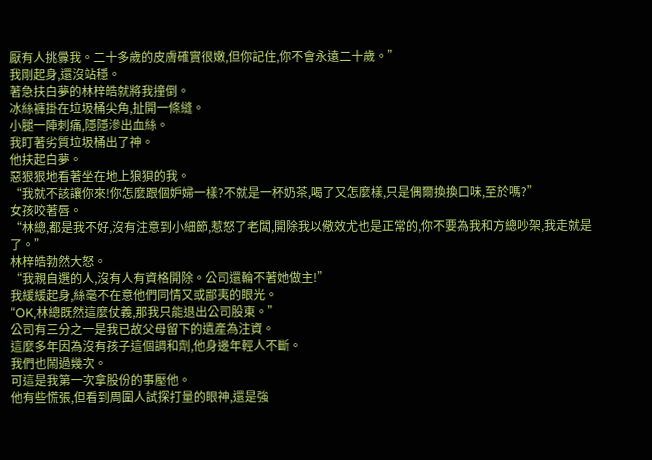厭有人挑釁我。二十多歲的皮膚確實很嫩,但你記住,你不會永遠二十歲。”
我剛起身,還沒站穩。
著急扶白夢的林梓皓就將我撞倒。
冰絲褲掛在垃圾桶尖角,扯開一條縫。
小腿一陣刺痛,隱隱滲出血絲。
我盯著劣質垃圾桶出了神。
他扶起白夢。
惡狠狠地看著坐在地上狼狽的我。
“我就不該讓你來!你怎麼跟個妒婦一樣?不就是一杯奶茶,喝了又怎麼樣,只是偶爾換換口味,至於嗎?”
女孩咬著唇。
“林總,都是我不好,沒有注意到小細節,惹怒了老闆,開除我以儆效尤也是正常的,你不要為我和方總吵架,我走就是了。”
林梓皓勃然大怒。
“我親自選的人,沒有人有資格開除。公司還輪不著她做主!”
我緩緩起身,絲毫不在意他們同情又或鄙夷的眼光。
“OK,林總既然這麼仗義,那我只能退出公司股東。”
公司有三分之一是我已故父母留下的遺產為注資。
這麼多年因為沒有孩子這個調和劑,他身邊年輕人不斷。
我們也鬧過幾次。
可這是我第一次拿股份的事壓他。
他有些慌張,但看到周圍人試探打量的眼神,還是強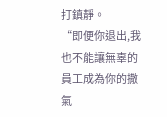打鎮靜。
“即便你退出,我也不能讓無辜的員工成為你的撒氣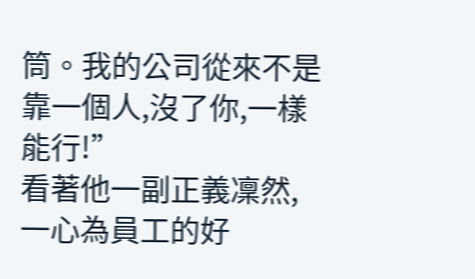筒。我的公司從來不是靠一個人,沒了你,一樣能行!”
看著他一副正義凜然,一心為員工的好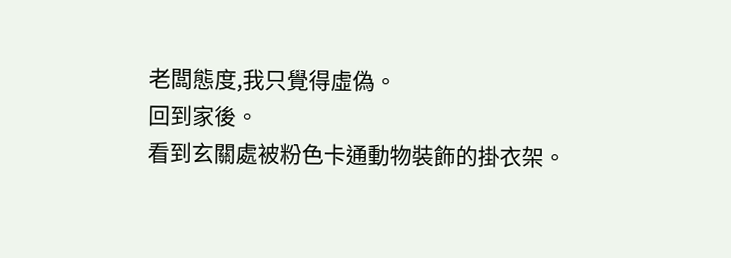老闆態度,我只覺得虛偽。
回到家後。
看到玄關處被粉色卡通動物裝飾的掛衣架。